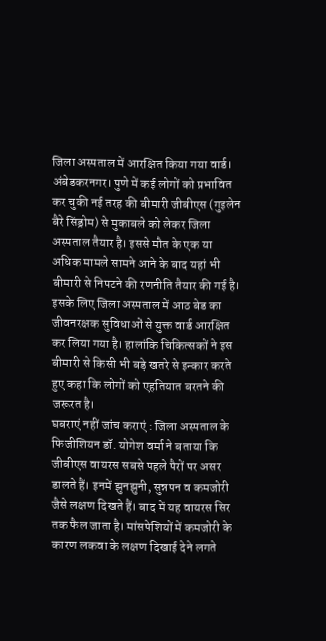जिला अस्पताल में आरक्षित किया गया वार्ड।
अंबेडकरनगर। पुणे में कई लोगों को प्रभावित कर चुकी नई तरह की बीमारी जीबीएस (गुइलेन बैरे सिंड्रोम) से मुकाबले को लेकर जिला अस्पताल तैयार है। इससे मौत के एक या अधिक मामले सामने आने के बाद यहां भी बीमारी से निपटने की रणनीति तैयार की गई है। इसके लिए जिला अस्पताल में आठ बेड का जीवनरक्षक सुविधाओं से युक्त वार्ड आरक्षित कर लिया गया है। हालांकि चिकित्सकों ने इस बीमारी से किसी भी बड़े खतरे से इन्कार करते हुए कहा कि लोगों को एहतियात बरतने की जरूरत है।
घबराएं नहीं जांच कराएं : जिला अस्पताल के फिजीशियन डॉ. योगेश वर्मा ने बताया कि जीबीएस वायरस सबसे पहले पैरों पर असर डालते हैं। इनमें झुनझुनी, सुन्नपन व कमजोरी जैसे लक्षण दिखते हैं। बाद में यह वायरस सिर तक फैल जाता है। मांसपेशियों में कमजोरी के कारण लकवा के लक्षण दिखाई देने लगते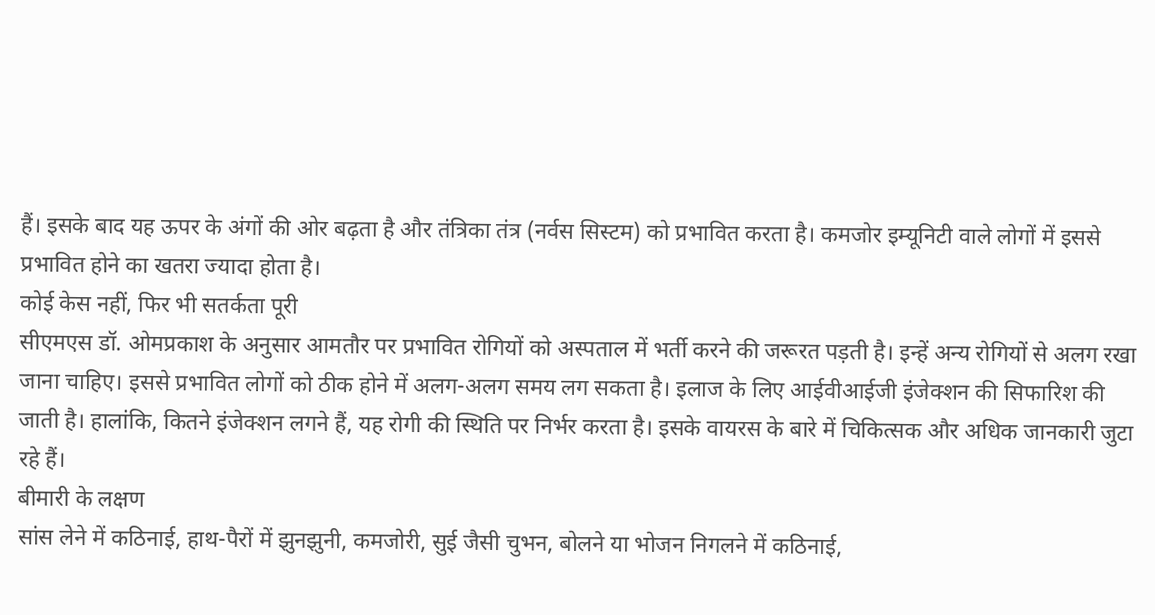हैं। इसके बाद यह ऊपर के अंगों की ओर बढ़ता है और तंत्रिका तंत्र (नर्वस सिस्टम) को प्रभावित करता है। कमजोर इम्यूनिटी वाले लोगों में इससे प्रभावित होने का खतरा ज्यादा होता है।
कोई केस नहीं, फिर भी सतर्कता पूरी
सीएमएस डॉ. ओमप्रकाश के अनुसार आमतौर पर प्रभावित रोगियों को अस्पताल में भर्ती करने की जरूरत पड़ती है। इन्हें अन्य रोगियों से अलग रखा जाना चाहिए। इससे प्रभावित लोगों को ठीक होने में अलग-अलग समय लग सकता है। इलाज के लिए आईवीआईजी इंजेक्शन की सिफारिश की जाती है। हालांकि, कितने इंजेक्शन लगने हैं, यह रोगी की स्थिति पर निर्भर करता है। इसके वायरस के बारे में चिकित्सक और अधिक जानकारी जुटा रहे हैं।
बीमारी के लक्षण
सांस लेने में कठिनाई, हाथ-पैरों में झुनझुनी, कमजोरी, सुई जैसी चुभन, बोलने या भोजन निगलने में कठिनाई,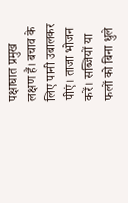पक्षाघात प्रमुख लक्षण हैं। बचाव के लिए पानी उबालकर पीएं। ताजा भोजन करें। सब्जियों या फलों को बिना धुले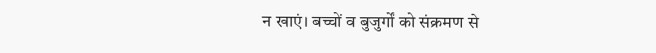न खाएं। बच्चों व बुजुर्गों को संक्रमण से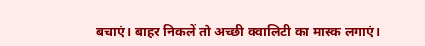बचाएं। बाहर निकलें तो अच्छी क्वालिटी का मास्क लगाएं।